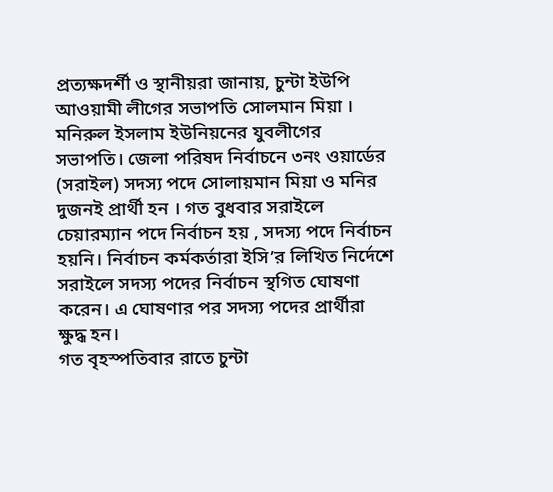প্রত্যক্ষদর্শী ও স্থানীয়রা জানায়, চুন্টা ইউপি আওয়ামী লীগের সভাপতি সোলমান মিয়া । মনিরুল ইসলাম ইউনিয়নের যুবলীগের সভাপতি। জেলা পরিষদ নির্বাচনে ৩নং ওয়ার্ডের (সরাইল) সদস্য পদে সোলায়মান মিয়া ও মনির দুজনই প্রার্থী হন । গত বুধবার সরাইলে চেয়ারম্যান পদে নির্বাচন হয় , সদস্য পদে নির্বাচন হয়নি। নির্বাচন কর্মকর্তারা ইসি’র লিখিত নির্দেশে সরাইলে সদস্য পদের নির্বাচন স্থগিত ঘোষণা করেন। এ ঘোষণার পর সদস্য পদের প্রার্থীরা ক্ষুদ্ধ হন।
গত বৃহস্পতিবার রাতে চুন্টা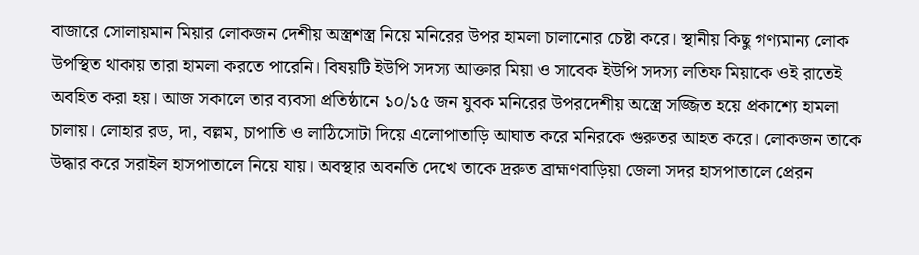বাজারে সোলায়মান মিয়ার লোকজন দেশীয় অস্ত্রশস্ত্র নিয়ে মনিরের উপর হামলা চালানোর চেষ্টা করে। স্থানীয় কিছু গণ্যমান্য লোক উপস্থিত থাকায় তারা হামলা করতে পারেনি। বিষয়টি ইউপি সদস্য আক্তার মিয়া ও সাবেক ইউপি সদস্য লতিফ মিয়াকে ওই রাতেই অবহিত করা হয়। আজ সকালে তার ব্যবসা প্রতিষ্ঠানে ১০/১৫ জন যুবক মনিরের উপরদেশীয় অস্ত্রে সজ্জিত হয়ে প্রকাশ্যে হামলা চালায়। লোহার রড, দা, বল্লম, চাপাতি ও লাঠিসোটা দিয়ে এলোপাতাড়ি আঘাত করে মনিরকে গুরুতর আহত করে। লোকজন তাকে উদ্ধার করে সরাইল হাসপাতালে নিয়ে যায়। অবস্থার অবনতি দেখে তাকে দ্ররুত ব্রাহ্মণবাড়িয়া জেলা সদর হাসপাতালে প্রেরন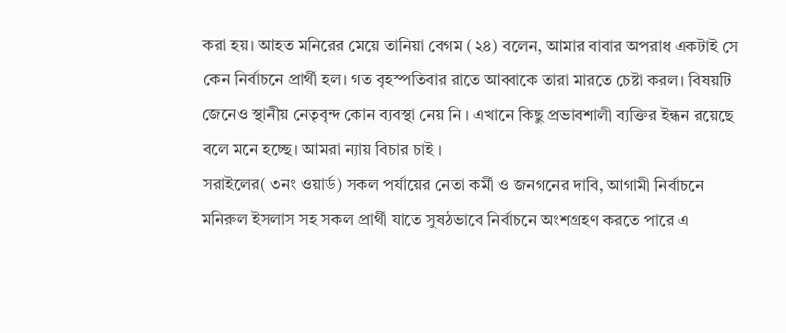করা হয়। আহত মনিরের মেয়ে তানিয়া বেগম (২৪) বলেন, আমার বাবার অপরাধ একটাই সে কেন নির্বাচনে প্রার্থী হল। গত বৃহস্পতিবার রাতে আব্বাকে তারা মারতে চেষ্টা করল। বিষয়টি জেনেও স্থানীয় নেতৃবৃন্দ কোন ব্যবস্থা নেয় নি । এখানে কিছু প্রভাবশালী ব্যক্তির ইন্ধন রয়েছে বলে মনে হচ্ছে। আমরা ন্যায় বিচার চাই ।
সরাইলের( ৩নং ওয়ার্ড) সকল পর্যায়ের নেতা কর্মী ও জনগনের দাবি, আগামী নির্বাচনে মনিরুল ইসলাস সহ সকল প্রার্থী যাতে সুষঠভাবে নির্বাচনে অংশগ্রহণ করতে পারে এ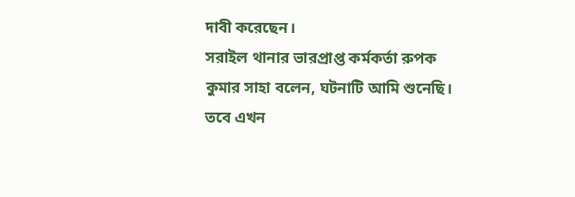দাবী করেছেন।
সরাইল থানার ভারপ্রাপ্ত কর্মকর্তা রুপক কুমার সাহা বলেন, ঘটনাটি আমি শুনেছি। তবে এখন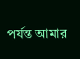পর্যন্ত আমার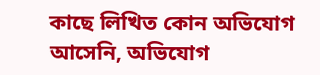কাছে লিখিত কোন অভিযোগ আসেনি, অভিযোগ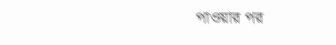পাওয়ার পর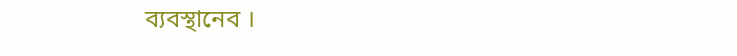ব্যবস্থানেব ।